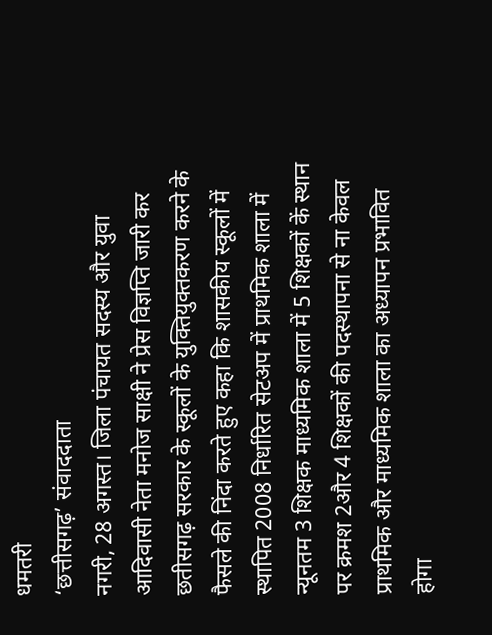धमतरी
‘छत्तीसगढ़’ संवाददाता
नगरी, 28 अगस्त। जिला पंचायत सदस्य और युवा आदिवासी नेता मनोज साक्षी ने प्रेस विज्ञप्ति जारी कर छतीसगढ़ सरकार के स्कूलों के युक्तियुक्तकरण करने के फैसले की निंदा करते हुए कहा कि शासकीय स्कूलों में स्थापित 2008 निर्धारित सेटअप में प्राथमिक शाला में न्यूनतम 3 शिक्षक माध्यमिक शाला में 5 शिक्षकों कें स्थान पर क्रमश 2और 4 शिक्षकों की पदस्थापना से ना केवल प्राथमिक और माध्यमिक शाला का अध्यापन प्रभावित होगा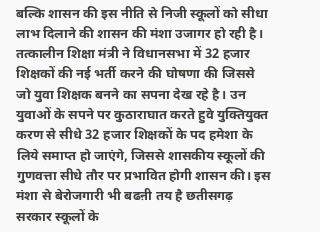बल्कि शासन की इस नीति से निजी स्कूलों को सीधा लाभ दिलाने की शासन की मंशा उजागर हो रही है।
तत्कालीन शिक्षा मंत्री ने विधानसभा में 32 हजार शिक्षकों की नई भर्ती करने की घोषणा की जिससे जो युवा शिक्षक बनने का सपना देख रहे है। उन युवाओं के सपने पर कुठाराघात करते हुवे युक्तियुक्त करण से सीधे 32 हजार शिक्षकों के पद हमेशा के लिये समाप्त हो जाएंगे, जिससे शासकीय स्कूलों की गुणवत्ता सीधे तौर पर प्रभावित होगी शासन की। इस मंशा से बेरोजगारी भी बढऩी तय है छतीसगढ़ सरकार स्कूलों के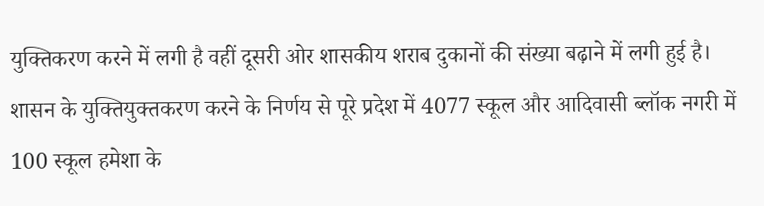युक्तिकरण करने में लगी है वहीं दूसरी ओर शासकीय शराब दुकानों की संख्या बढ़ाने में लगी हुई है।
शासन के युक्तियुक्तकरण करने के निर्णय से पूरे प्रदेश में 4077 स्कूल और आदिवासी ब्लॉक नगरी में 100 स्कूल हमेशा के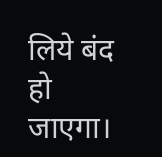लिये बंद हो जाएगा।